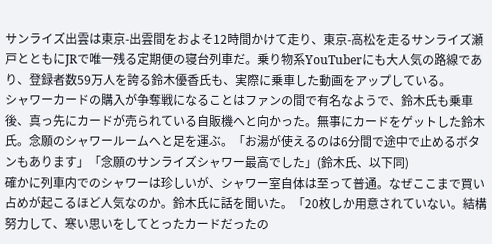サンライズ出雲は東京-出雲間をおよそ12時間かけて走り、東京-高松を走るサンライズ瀬戸とともにJRで唯一残る定期便の寝台列車だ。乗り物系YouTuberにも大人気の路線であり、登録者数59万人を誇る鈴木優香氏も、実際に乗車した動画をアップしている。
シャワーカードの購入が争奪戦になることはファンの間で有名なようで、鈴木氏も乗車後、真っ先にカードが売られている自販機へと向かった。無事にカードをゲットした鈴木氏。念願のシャワールームへと足を運ぶ。「お湯が使えるのは6分間で途中で止めるボタンもあります」「念願のサンライズシャワー最高でした」(鈴木氏、以下同)
確かに列車内でのシャワーは珍しいが、シャワー室自体は至って普通。なぜここまで買い占めが起こるほど人気なのか。鈴木氏に話を聞いた。「20枚しか用意されていない。結構努力して、寒い思いをしてとったカードだったの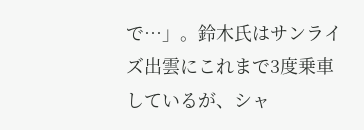で…」。鈴木氏はサンライズ出雲にこれまで3度乗車しているが、シャ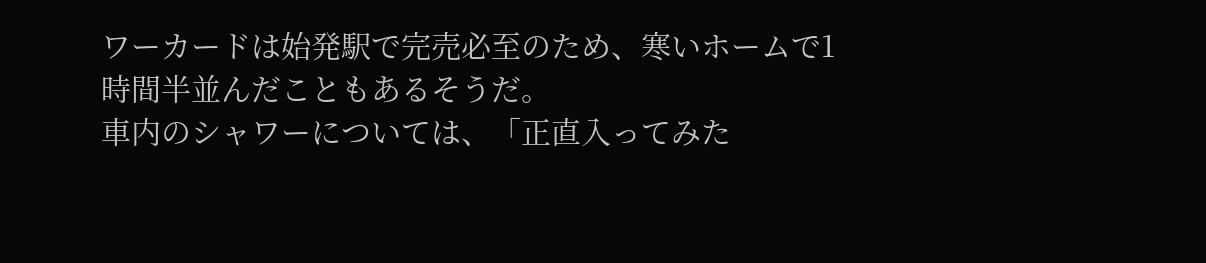ワーカードは始発駅で完売必至のため、寒いホームで1時間半並んだこともあるそうだ。
車内のシャワーについては、「正直入ってみた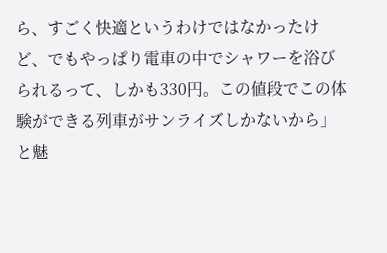ら、すごく快適というわけではなかったけど、でもやっぱり電車の中でシャワーを浴びられるって、しかも330円。この値段でこの体験ができる列車がサンライズしかないから」と魅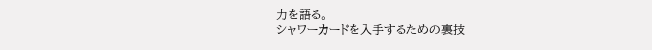力を語る。
シャワーカードを入手するための裏技